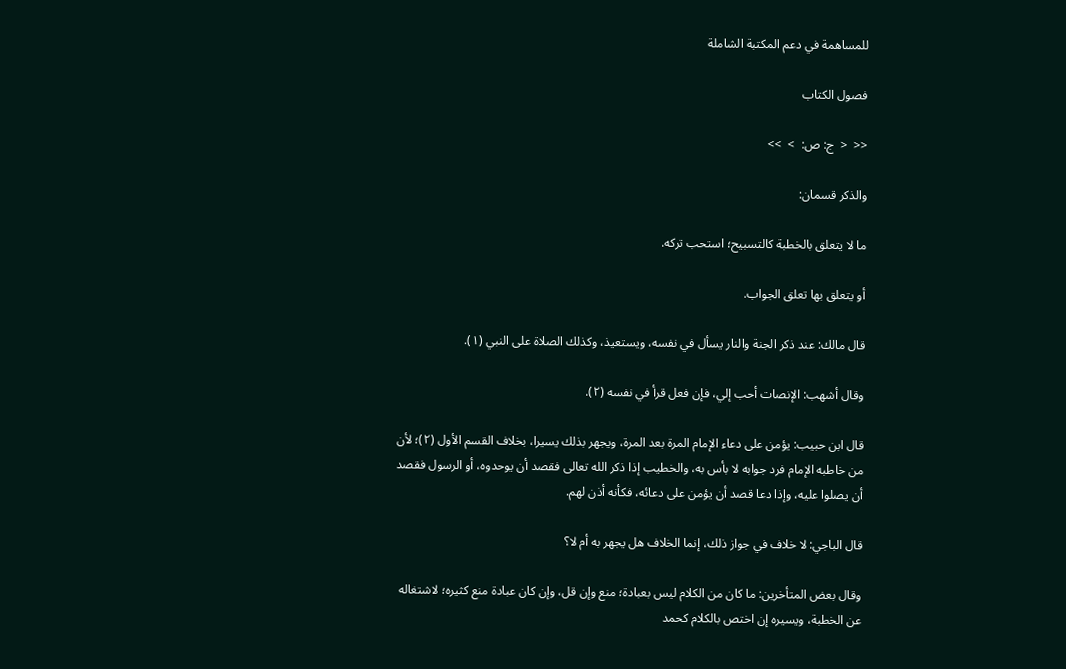للمساهمة في دعم المكتبة الشاملة

فصول الكتاب

<<  <  ج: ص:  >  >>

والذكر قسمان:

ما لا يتعلق بالخطبة كالتسبيح؛ استحب تركه.

أو يتعلق بها تعلق الجواب.

قال مالك: عند ذكر الجنة والنار يسأل في نفسه، ويستعيذ، وكذلك الصلاة على النبي (١).

وقال أشهب: الإنصات أحب إلي، فإن فعل قرأ في نفسه (٢).

قال ابن حبيب: يؤمن على دعاء الإمام المرة بعد المرة، ويجهر بذلك يسيرا، بخلاف القسم الأول (٢)؛ لأن من خاطبه الإمام فرد جوابه لا بأس به، والخطيب إذا ذكر الله تعالى فقصد أن يوحدوه، أو الرسول فقصد أن يصلوا عليه، وإذا دعا قصد أن يؤمن على دعائه، فكأنه أذن لهم.

قال الباجي: لا خلاف في جواز ذلك، إنما الخلاف هل يجهر به أم لا؟

وقال بعض المتأخرين: ما كان من الكلام ليس بعبادة؛ منع وإن قل، وإن كان عبادة منع كثيره؛ لاشتغاله عن الخطبة، ويسيره إن اختص بالكلام كحمد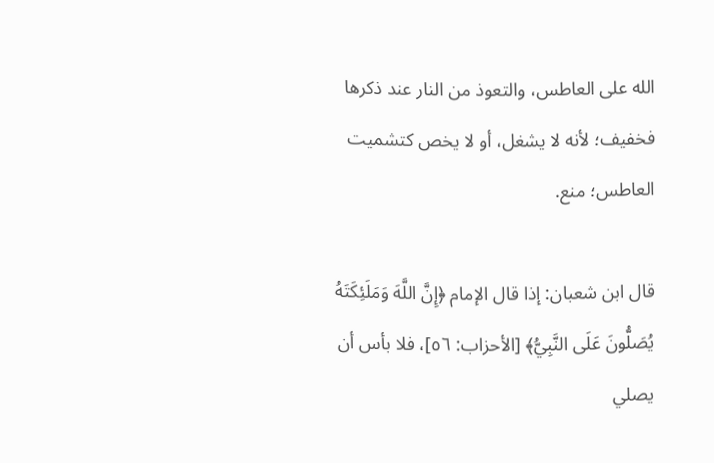الله على العاطس، والتعوذ من النار عند ذكرها فخفيف؛ لأنه لا يشغل، أو لا يخص كتشميت العاطس؛ منع.

قال ابن شعبان: إذا قال الإمام ﴿إِنَّ اللَّهَ وَمَلَئِكَتَهُ يُصَلُّونَ عَلَى النَّبِيُّ﴾ [الأحزاب: ٥٦]، فلا بأس أن يصلي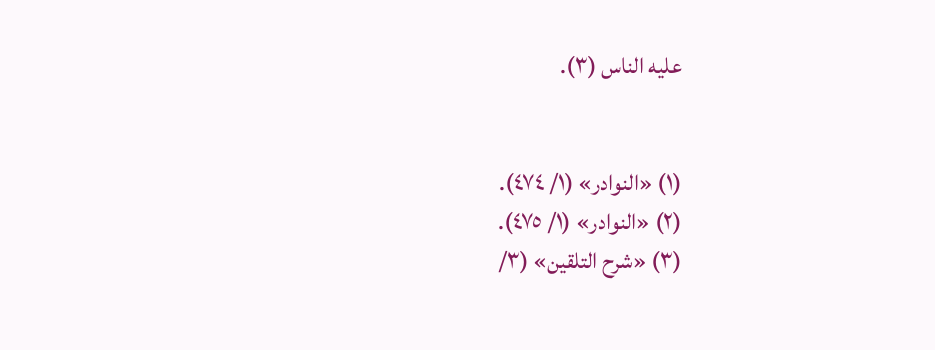عليه الناس (٣).


(١) «النوادر» (١/ ٤٧٤).
(٢) «النوادر» (١/ ٤٧٥).
(٣) «شرح التلقين» (٣/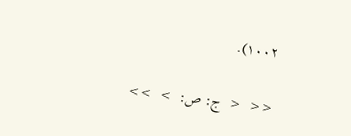١٠٠٢).

<<  <  ج: ص:  >  >>